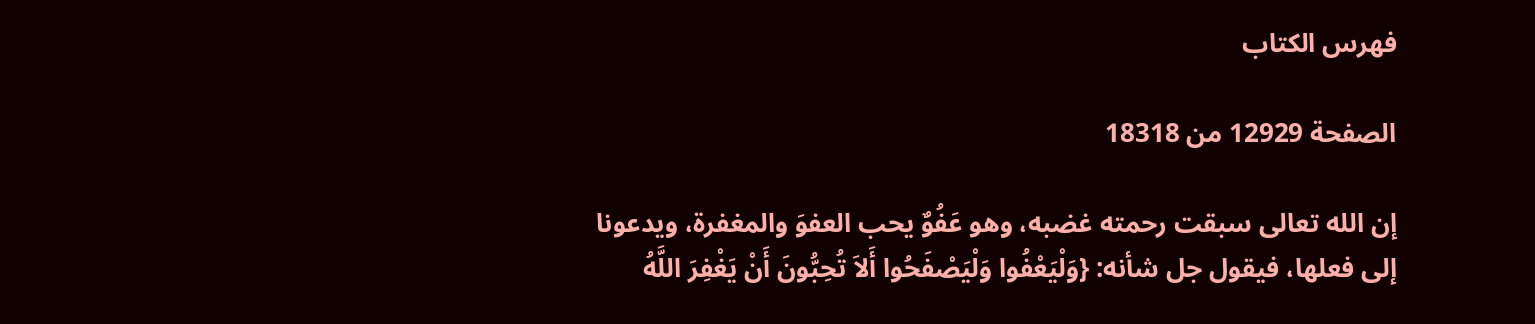فهرس الكتاب

الصفحة 12929 من 18318

إن الله تعالى سبقت رحمته غضبه، وهو عَفُوٌ يحب العفوَ والمغفرة، ويدعونا إلى فعلها، فيقول جل شأنه: {وَلْيَعْفُوا وَلْيَصْفَحُوا أَلاَ تُحِبُّونَ أَنْ يَغْفِرَ اللَّهُ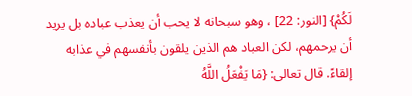لَكُمْ} [النور: 22] ، وهو سبحانه لا يحب أن يعذب عباده بل يريد أن يرحمهم، لكن العباد هم الذين يلقون بأنفسهم في عذابه إلقاءً. قال تعالى: {مَا يَفْعَلُ اللَّهُ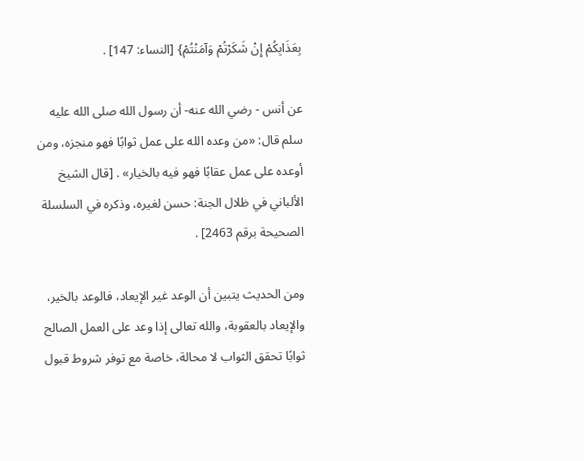بِعَذَابِكُمْ إِنْ شَكَرْتُمْ وَآمَنْتُمْ} [النساء: 147] .

عن أنس - رضي الله عنه- أن رسول الله صلى الله عليه سلم قال: «من وعده الله على عمل ثوابًا فهو منجزه، ومن أوعده على عمل عقابًا فهو فيه بالخيار» . [قال الشيخ الألباني في ظلال الجنة: حسن لغيره، وذكره في السلسلة الصحيحة برقم 2463] .

ومن الحديث يتبين أن الوعد غير الإيعاد، فالوعد بالخير، والإيعاد بالعقوبة، والله تعالى إذا وعد على العمل الصالح ثوابًا تحقق الثواب لا محالة، خاصة مع توفر شروط قبول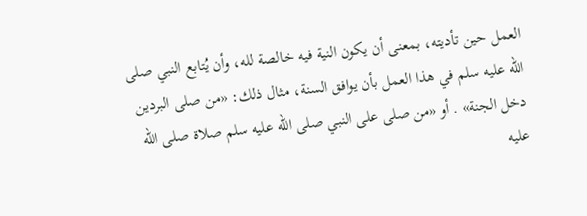العمل حين تأديته، بمعنى أن يكون النية فيه خالصة لله، وأن يُتابع النبي صلى الله عليه سلم في هذا العمل بأن يوافق السنة، مثال ذلك: «من صلى البردين دخل الجنة» . أو «من صلى على النبي صلى الله عليه سلم صلاة صلى الله عليه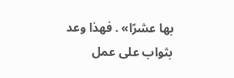بها عشرًا» . فهذا وعد بثواب على عمل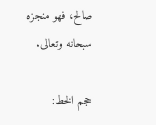صالح، فهو منجزه سبحانه وتعالى.

حجم الخط: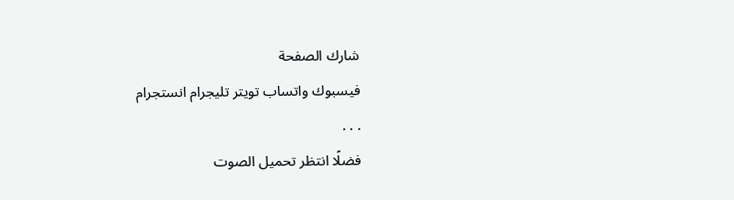شارك الصفحة
فيسبوك واتساب تويتر تليجرام انستجرام
. . .
فضلًا انتظر تحميل الصوت